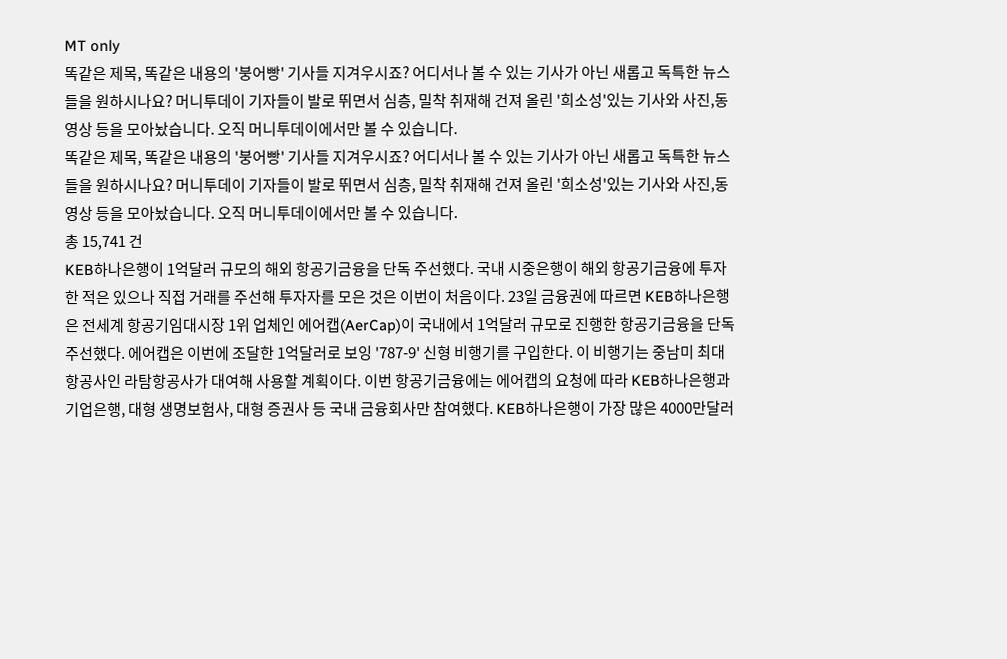MT only
똑같은 제목, 똑같은 내용의 '붕어빵' 기사들 지겨우시죠? 어디서나 볼 수 있는 기사가 아닌 새롭고 독특한 뉴스들을 원하시나요? 머니투데이 기자들이 발로 뛰면서 심층, 밀착 취재해 건져 올린 '희소성'있는 기사와 사진,동영상 등을 모아놨습니다. 오직 머니투데이에서만 볼 수 있습니다.
똑같은 제목, 똑같은 내용의 '붕어빵' 기사들 지겨우시죠? 어디서나 볼 수 있는 기사가 아닌 새롭고 독특한 뉴스들을 원하시나요? 머니투데이 기자들이 발로 뛰면서 심층, 밀착 취재해 건져 올린 '희소성'있는 기사와 사진,동영상 등을 모아놨습니다. 오직 머니투데이에서만 볼 수 있습니다.
총 15,741 건
KEB하나은행이 1억달러 규모의 해외 항공기금융을 단독 주선했다. 국내 시중은행이 해외 항공기금융에 투자한 적은 있으나 직접 거래를 주선해 투자자를 모은 것은 이번이 처음이다. 23일 금융권에 따르면 KEB하나은행은 전세계 항공기임대시장 1위 업체인 에어캡(AerCap)이 국내에서 1억달러 규모로 진행한 항공기금융을 단독 주선했다. 에어캡은 이번에 조달한 1억달러로 보잉 '787-9' 신형 비행기를 구입한다. 이 비행기는 중남미 최대 항공사인 라탐항공사가 대여해 사용할 계획이다. 이번 항공기금융에는 에어캡의 요청에 따라 KEB하나은행과 기업은행, 대형 생명보험사, 대형 증권사 등 국내 금융회사만 참여했다. KEB하나은행이 가장 많은 4000만달러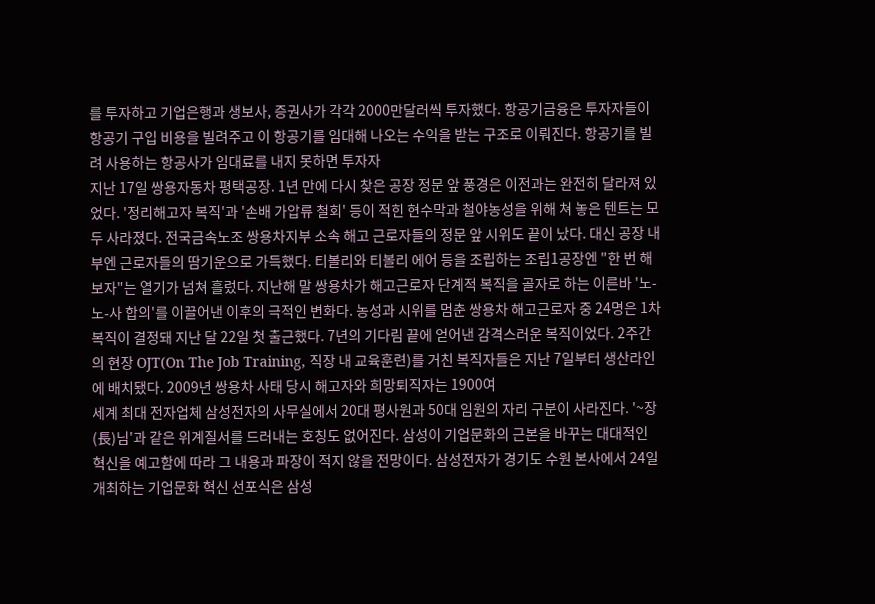를 투자하고 기업은행과 생보사, 증권사가 각각 2000만달러씩 투자했다. 항공기금융은 투자자들이 항공기 구입 비용을 빌려주고 이 항공기를 임대해 나오는 수익을 받는 구조로 이뤄진다. 항공기를 빌려 사용하는 항공사가 임대료를 내지 못하면 투자자
지난 17일 쌍용자동차 평택공장. 1년 만에 다시 찾은 공장 정문 앞 풍경은 이전과는 완전히 달라져 있었다. '정리해고자 복직'과 '손배 가압류 철회' 등이 적힌 현수막과 철야농성을 위해 쳐 놓은 텐트는 모두 사라졌다. 전국금속노조 쌍용차지부 소속 해고 근로자들의 정문 앞 시위도 끝이 났다. 대신 공장 내부엔 근로자들의 땀기운으로 가득했다. 티볼리와 티볼리 에어 등을 조립하는 조립1공장엔 "한 번 해보자"는 열기가 넘쳐 흘렀다. 지난해 말 쌍용차가 해고근로자 단계적 복직을 골자로 하는 이른바 '노-노-사 합의'를 이끌어낸 이후의 극적인 변화다. 농성과 시위를 멈춘 쌍용차 해고근로자 중 24명은 1차 복직이 결정돼 지난 달 22일 첫 출근했다. 7년의 기다림 끝에 얻어낸 감격스러운 복직이었다. 2주간의 현장 OJT(On The Job Training, 직장 내 교육훈련)를 거친 복직자들은 지난 7일부터 생산라인에 배치됐다. 2009년 쌍용차 사태 당시 해고자와 희망퇴직자는 1900여
세계 최대 전자업체 삼성전자의 사무실에서 20대 평사원과 50대 임원의 자리 구분이 사라진다. '~장(長)님'과 같은 위계질서를 드러내는 호칭도 없어진다. 삼성이 기업문화의 근본을 바꾸는 대대적인 혁신을 예고함에 따라 그 내용과 파장이 적지 않을 전망이다. 삼성전자가 경기도 수원 본사에서 24일 개최하는 기업문화 혁신 선포식은 삼성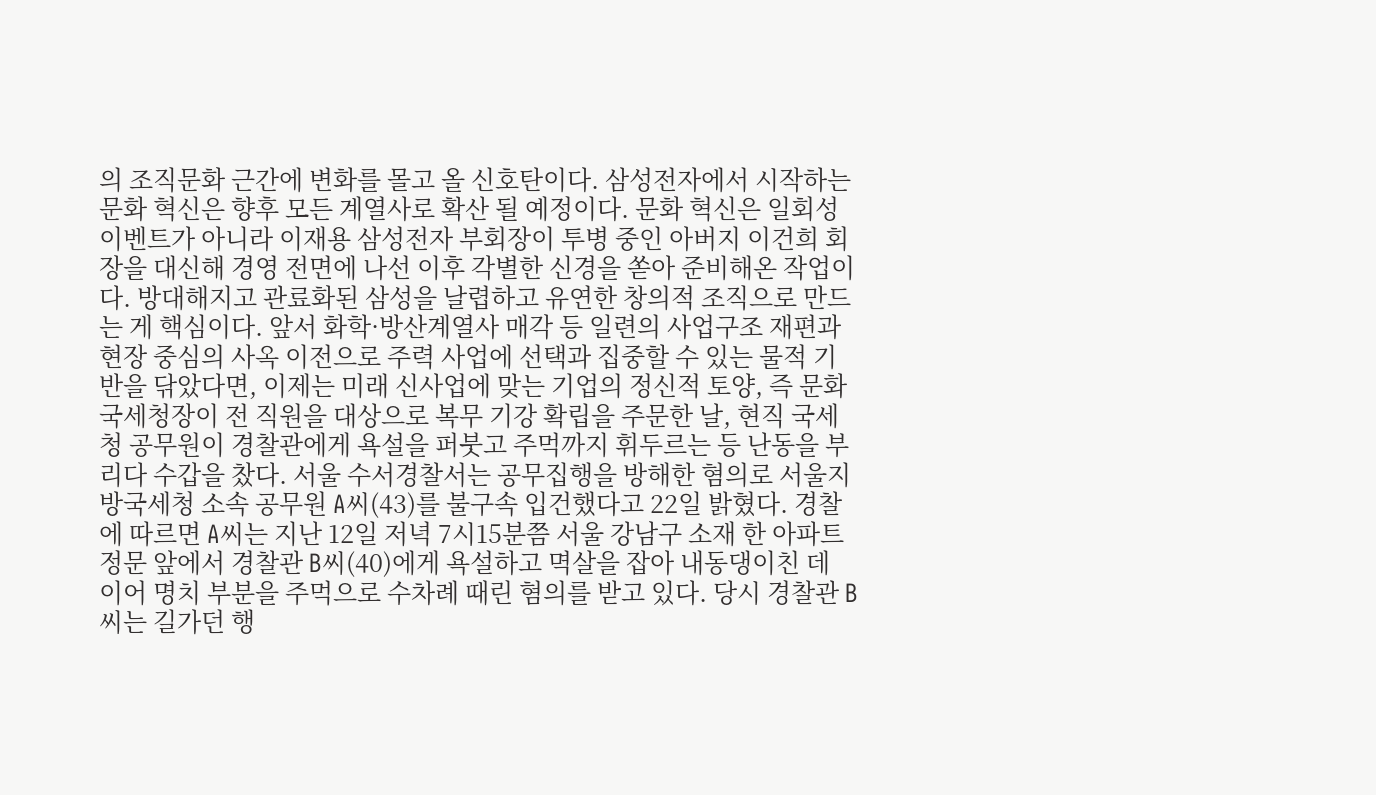의 조직문화 근간에 변화를 몰고 올 신호탄이다. 삼성전자에서 시작하는 문화 혁신은 향후 모든 계열사로 확산 될 예정이다. 문화 혁신은 일회성 이벤트가 아니라 이재용 삼성전자 부회장이 투병 중인 아버지 이건희 회장을 대신해 경영 전면에 나선 이후 각별한 신경을 쏟아 준비해온 작업이다. 방대해지고 관료화된 삼성을 날렵하고 유연한 창의적 조직으로 만드는 게 핵심이다. 앞서 화학·방산계열사 매각 등 일련의 사업구조 재편과 현장 중심의 사옥 이전으로 주력 사업에 선택과 집중할 수 있는 물적 기반을 닦았다면, 이제는 미래 신사업에 맞는 기업의 정신적 토양, 즉 문화
국세청장이 전 직원을 대상으로 복무 기강 확립을 주문한 날, 현직 국세청 공무원이 경찰관에게 욕설을 퍼붓고 주먹까지 휘두르는 등 난동을 부리다 수갑을 찼다. 서울 수서경찰서는 공무집행을 방해한 혐의로 서울지방국세청 소속 공무원 A씨(43)를 불구속 입건했다고 22일 밝혔다. 경찰에 따르면 A씨는 지난 12일 저녁 7시15분쯤 서울 강남구 소재 한 아파트 정문 앞에서 경찰관 B씨(40)에게 욕설하고 멱살을 잡아 내동댕이친 데 이어 명치 부분을 주먹으로 수차례 때린 혐의를 받고 있다. 당시 경찰관 B씨는 길가던 행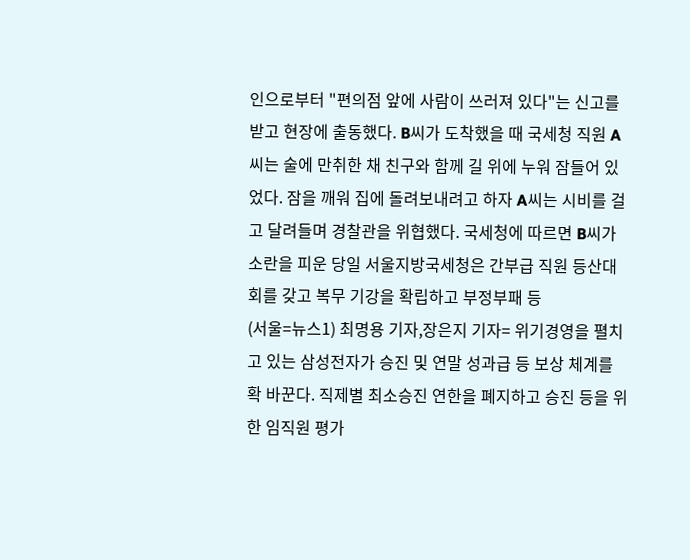인으로부터 "편의점 앞에 사람이 쓰러져 있다"는 신고를 받고 현장에 출동했다. B씨가 도착했을 때 국세청 직원 A씨는 술에 만취한 채 친구와 함께 길 위에 누워 잠들어 있었다. 잠을 깨워 집에 돌려보내려고 하자 A씨는 시비를 걸고 달려들며 경찰관을 위협했다. 국세청에 따르면 B씨가 소란을 피운 당일 서울지방국세청은 간부급 직원 등산대회를 갖고 복무 기강을 확립하고 부정부패 등
(서울=뉴스1) 최명용 기자,장은지 기자= 위기경영을 펼치고 있는 삼성전자가 승진 및 연말 성과급 등 보상 체계를 확 바꾼다. 직제별 최소승진 연한을 폐지하고 승진 등을 위한 임직원 평가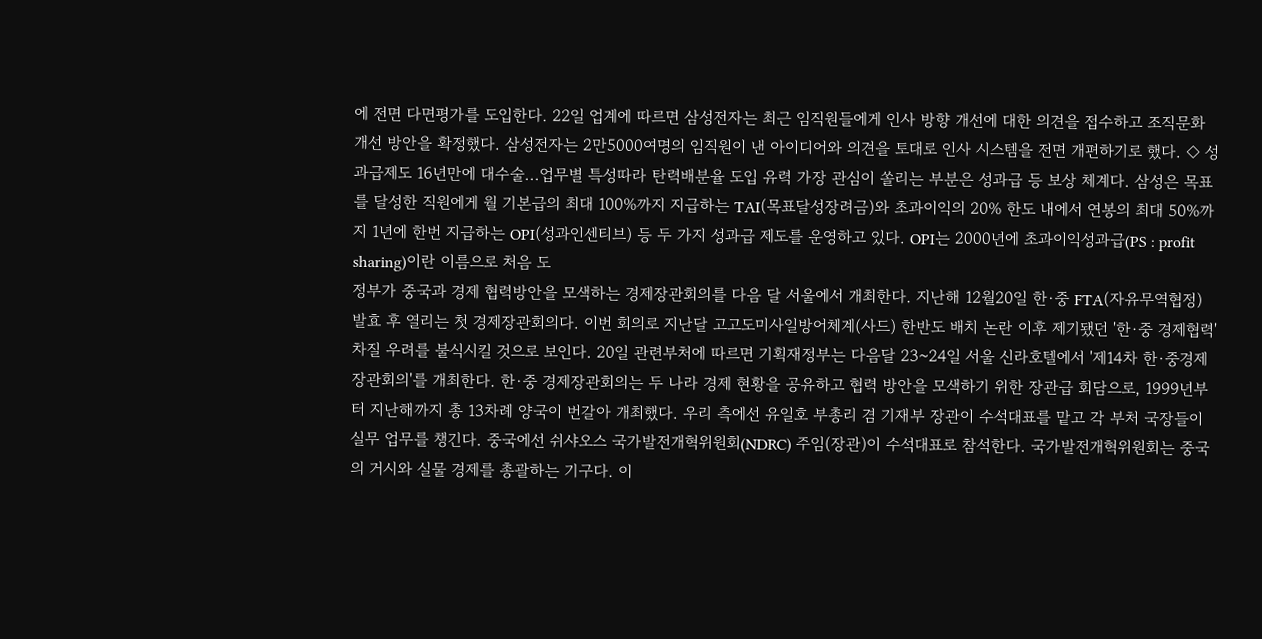에 전면 다면평가를 도입한다. 22일 업계에 따르면 삼성전자는 최근 임직원들에게 인사 방향 개선에 대한 의견을 접수하고 조직문화 개선 방안을 확정했다. 삼성전자는 2만5000여명의 임직원이 낸 아이디어와 의견을 토대로 인사 시스템을 전면 개편하기로 했다. ◇ 성과급제도 16년만에 대수술...업무별 특성따라 탄력배분율 도입 유력 가장 관심이 쏠리는 부분은 성과급 등 보상 체계다. 삼성은 목표를 달성한 직원에게 월 기본급의 최대 100%까지 지급하는 TAI(목표달성장려금)와 초과이익의 20% 한도 내에서 연봉의 최대 50%까지 1년에 한번 지급하는 OPI(성과인센티브) 등 두 가지 성과급 제도를 운영하고 있다. OPI는 2000년에 초과이익성과급(PS : profit sharing)이란 이름으로 처음 도
정부가 중국과 경제 협력방안을 모색하는 경제장관회의를 다음 달 서울에서 개최한다. 지난해 12월20일 한·중 FTA(자유무역협정) 발효 후 열리는 첫 경제장관회의다. 이번 회의로 지난달 고고도미사일방어체계(사드) 한반도 배치 논란 이후 제기됐던 '한·중 경제협력' 차질 우려를 불식시킬 것으로 보인다. 20일 관련부처에 따르면 기획재정부는 다음달 23~24일 서울 신라호텔에서 '제14차 한·중경제장관회의'를 개최한다. 한·중 경제장관회의는 두 나라 경제 현황을 공유하고 협력 방안을 모색하기 위한 장관급 회담으로, 1999년부터 지난해까지 총 13차례 양국이 번갈아 개최했다. 우리 측에선 유일호 부총리 겸 기재부 장관이 수석대표를 맡고 각 부처 국장들이 실무 업무를 챙긴다. 중국에선 쉬샤오스 국가발전개혁위원회(NDRC) 주임(장관)이 수석대표로 참석한다. 국가발전개혁위원회는 중국의 거시와 실물 경제를 총괄하는 기구다. 이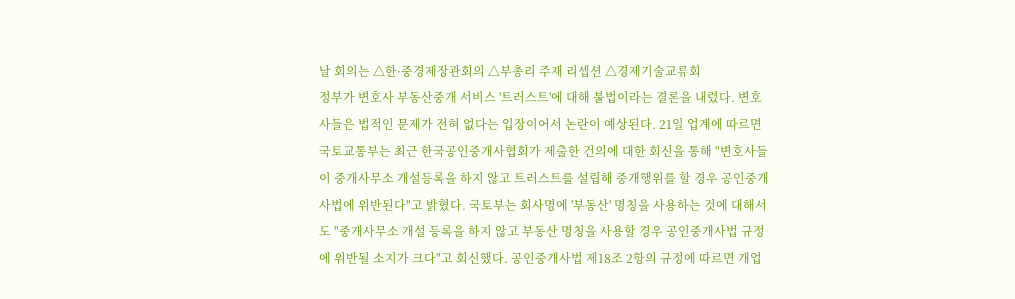날 회의는 △한·중경제장관회의 △부총리 주재 리셉션 △경제기술교류회
정부가 변호사 부동산중개 서비스 '트러스트'에 대해 불법이라는 결론을 내렸다. 변호사들은 법적인 문제가 전혀 없다는 입장이어서 논란이 예상된다. 21일 업계에 따르면 국토교통부는 최근 한국공인중개사협회가 제출한 건의에 대한 회신을 통해 "변호사들이 중개사무소 개설등록을 하지 않고 트러스트를 설립해 중개행위를 할 경우 공인중개사법에 위반된다"고 밝혔다. 국토부는 회사명에 '부동산' 명칭을 사용하는 것에 대해서도 "중개사무소 개설 등록을 하지 않고 부동산 명칭을 사용할 경우 공인중개사법 규정에 위반될 소지가 크다"고 회신했다. 공인중개사법 제18조 2항의 규정에 따르면 개업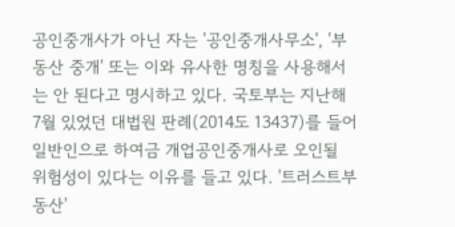공인중개사가 아닌 자는 '공인중개사무소', '부동산 중개' 또는 이와 유사한 명칭을 사용해서는 안 된다고 명시하고 있다. 국토부는 지난해 7월 있었던 대법원 판례(2014도 13437)를 들어 일반인으로 하여금 개업공인중개사로 오인될 위험성이 있다는 이유를 들고 있다. '트러스트부동산'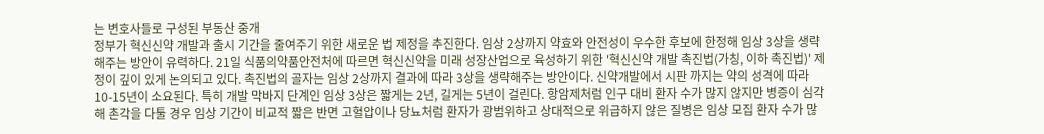는 변호사들로 구성된 부동산 중개
정부가 혁신신약 개발과 출시 기간을 줄여주기 위한 새로운 법 제정을 추진한다. 임상 2상까지 약효와 안전성이 우수한 후보에 한정해 임상 3상을 생략해주는 방안이 유력하다. 21일 식품의약품안전처에 따르면 혁신신약을 미래 성장산업으로 육성하기 위한 '혁신신약 개발 촉진법(가칭, 이하 촉진법)' 제정이 깊이 있게 논의되고 있다. 촉진법의 골자는 임상 2상까지 결과에 따라 3상을 생략해주는 방안이다. 신약개발에서 시판 까지는 약의 성격에 따라 10-15년이 소요된다. 특히 개발 막바지 단계인 임상 3상은 짧게는 2년, 길게는 5년이 걸린다. 항암제처럼 인구 대비 환자 수가 많지 않지만 병증이 심각해 촌각을 다툴 경우 임상 기간이 비교적 짧은 반면 고혈압이나 당뇨처럼 환자가 광범위하고 상대적으로 위급하지 않은 질병은 임상 모집 환자 수가 많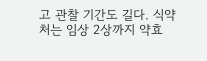고 관찰 기간도 길다. 식약처는 임상 2상까지 약효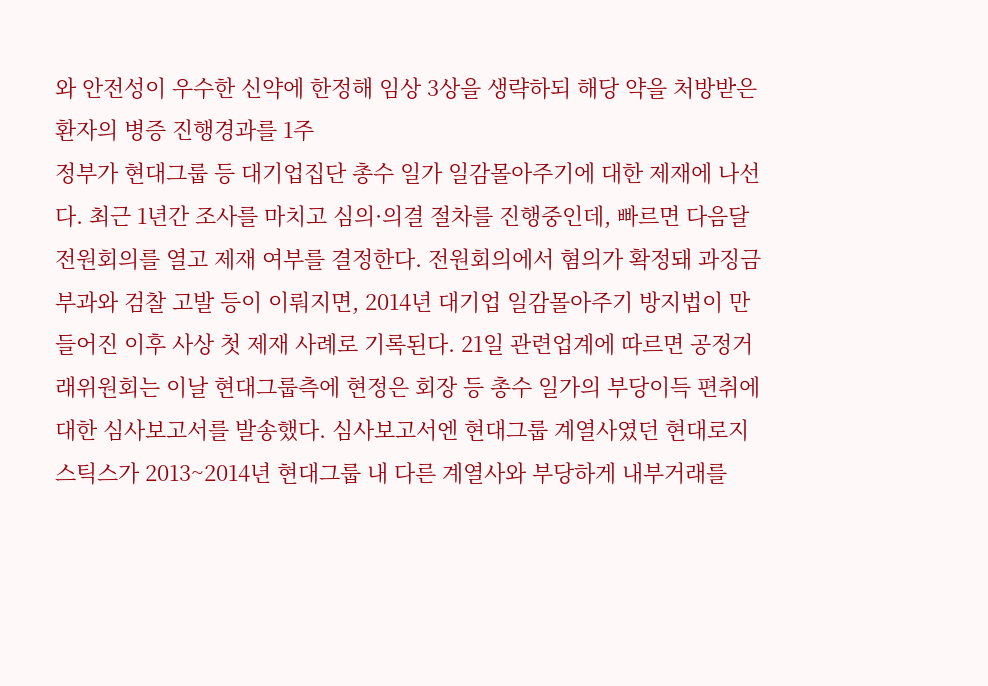와 안전성이 우수한 신약에 한정해 임상 3상을 생략하되 해당 약을 처방받은 환자의 병증 진행경과를 1주
정부가 현대그룹 등 대기업집단 총수 일가 일감몰아주기에 대한 제재에 나선다. 최근 1년간 조사를 마치고 심의·의결 절차를 진행중인데, 빠르면 다음달 전원회의를 열고 제재 여부를 결정한다. 전원회의에서 혐의가 확정돼 과징금 부과와 검찰 고발 등이 이뤄지면, 2014년 대기업 일감몰아주기 방지법이 만들어진 이후 사상 첫 제재 사례로 기록된다. 21일 관련업계에 따르면 공정거래위원회는 이날 현대그룹측에 현정은 회장 등 총수 일가의 부당이득 편취에 대한 심사보고서를 발송했다. 심사보고서엔 현대그룹 계열사였던 현대로지스틱스가 2013~2014년 현대그룹 내 다른 계열사와 부당하게 내부거래를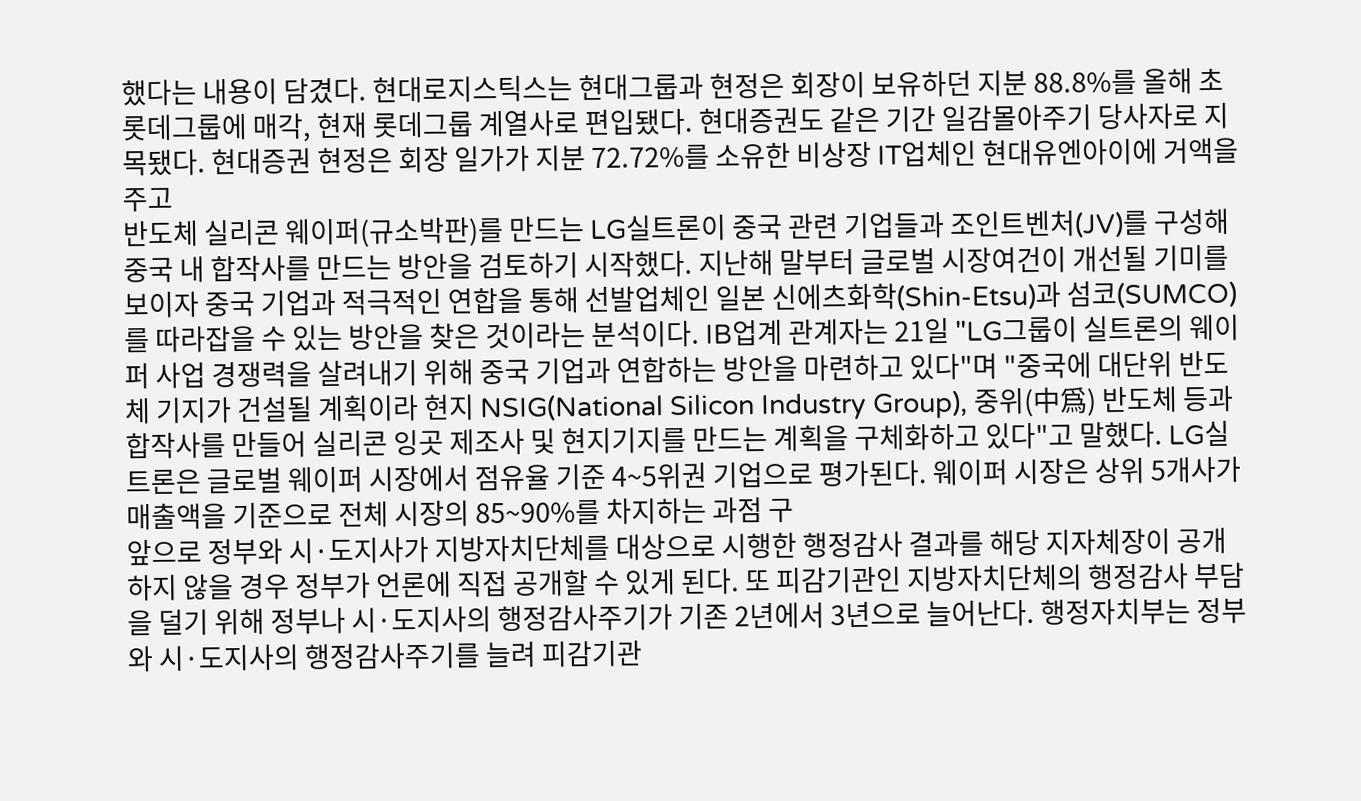했다는 내용이 담겼다. 현대로지스틱스는 현대그룹과 현정은 회장이 보유하던 지분 88.8%를 올해 초 롯데그룹에 매각, 현재 롯데그룹 계열사로 편입됐다. 현대증권도 같은 기간 일감몰아주기 당사자로 지목됐다. 현대증권 현정은 회장 일가가 지분 72.72%를 소유한 비상장 IT업체인 현대유엔아이에 거액을 주고
반도체 실리콘 웨이퍼(규소박판)를 만드는 LG실트론이 중국 관련 기업들과 조인트벤처(JV)를 구성해 중국 내 합작사를 만드는 방안을 검토하기 시작했다. 지난해 말부터 글로벌 시장여건이 개선될 기미를 보이자 중국 기업과 적극적인 연합을 통해 선발업체인 일본 신에츠화학(Shin-Etsu)과 섬코(SUMCO)를 따라잡을 수 있는 방안을 찾은 것이라는 분석이다. IB업계 관계자는 21일 "LG그룹이 실트론의 웨이퍼 사업 경쟁력을 살려내기 위해 중국 기업과 연합하는 방안을 마련하고 있다"며 "중국에 대단위 반도체 기지가 건설될 계획이라 현지 NSIG(National Silicon Industry Group), 중위(中爲) 반도체 등과 합작사를 만들어 실리콘 잉곳 제조사 및 현지기지를 만드는 계획을 구체화하고 있다"고 말했다. LG실트론은 글로벌 웨이퍼 시장에서 점유율 기준 4~5위권 기업으로 평가된다. 웨이퍼 시장은 상위 5개사가 매출액을 기준으로 전체 시장의 85~90%를 차지하는 과점 구
앞으로 정부와 시·도지사가 지방자치단체를 대상으로 시행한 행정감사 결과를 해당 지자체장이 공개하지 않을 경우 정부가 언론에 직접 공개할 수 있게 된다. 또 피감기관인 지방자치단체의 행정감사 부담을 덜기 위해 정부나 시·도지사의 행정감사주기가 기존 2년에서 3년으로 늘어난다. 행정자치부는 정부와 시·도지사의 행정감사주기를 늘려 피감기관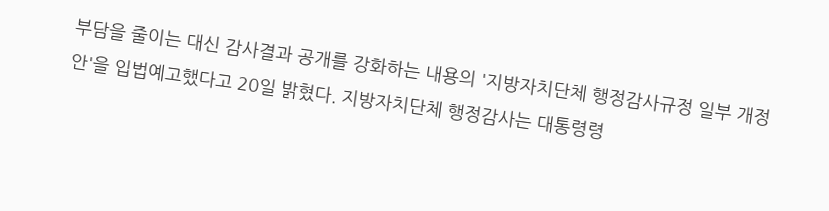부담을 줄이는 대신 감사결과 공개를 강화하는 내용의 '지방자치단체 행정감사규정 일부 개정안'을 입법예고했다고 20일 밝혔다. 지방자치단체 행정감사는 대통령령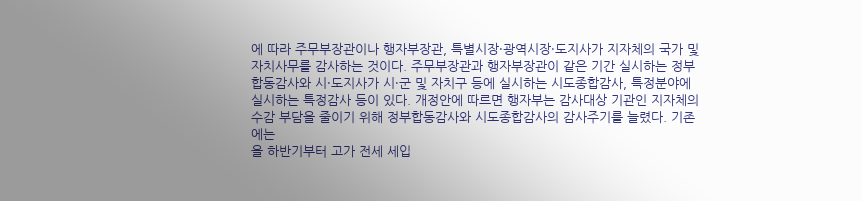에 따라 주무부장관이나 행자부장관, 특별시장·광역시장·도지사가 지자체의 국가 및 자치사무를 감사하는 것이다. 주무부장관과 행자부장관이 같은 기간 실시하는 정부합동감사와 시·도지사가 시·군 및 자치구 등에 실시하는 시도종합감사, 특정분야에 실시하는 특정감사 등이 있다. 개정안에 따르면 행자부는 감사대상 기관인 지자체의 수감 부담을 줄이기 위해 정부합동감사와 시도종합감사의 감사주기를 늘렸다. 기존에는
올 하반기부터 고가 전세 세입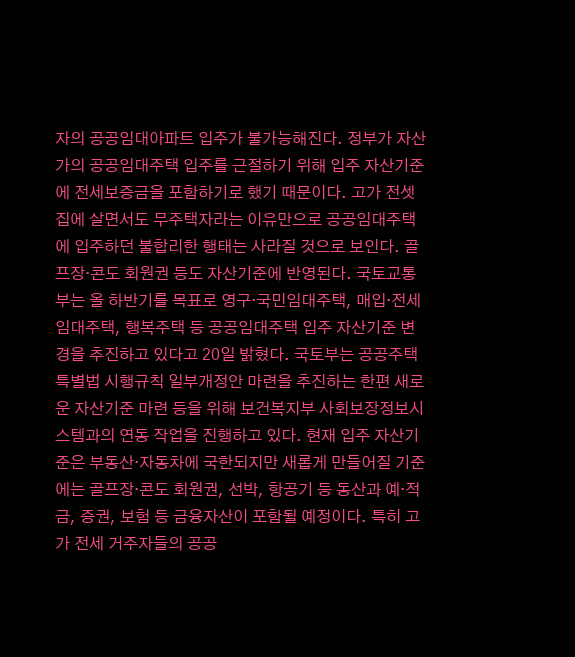자의 공공임대아파트 입주가 불가능해진다. 정부가 자산가의 공공임대주택 입주를 근절하기 위해 입주 자산기준에 전세보증금을 포함하기로 했기 때문이다. 고가 전셋집에 살면서도 무주택자라는 이유만으로 공공임대주택에 입주하던 불합리한 행태는 사라질 것으로 보인다. 골프장·콘도 회원권 등도 자산기준에 반영된다. 국토교통부는 올 하반기를 목표로 영구·국민임대주택, 매입·전세임대주택, 행복주택 등 공공임대주택 입주 자산기준 변경을 추진하고 있다고 20일 밝혔다. 국토부는 공공주택특별법 시행규칙 일부개정안 마련을 추진하는 한편 새로운 자산기준 마련 등을 위해 보건복지부 사회보장정보시스템과의 연동 작업을 진행하고 있다. 현재 입주 자산기준은 부동산·자동차에 국한되지만 새롭게 만들어질 기준에는 골프장·콘도 회원권, 선박, 항공기 등 동산과 예·적금, 증권, 보험 등 금융자산이 포함될 예정이다. 특히 고가 전세 거주자들의 공공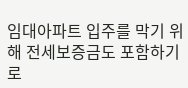임대아파트 입주를 막기 위해 전세보증금도 포함하기로